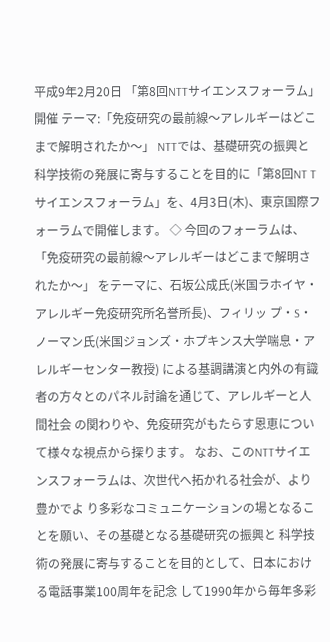平成9年2月20日 「第8回NTTサイエンスフォーラム」開催 テーマ:「免疫研究の最前線〜アレルギーはどこまで解明されたか〜」 NTTでは、基礎研究の振興と科学技術の発展に寄与することを目的に「第8回NT Tサイエンスフォーラム」を、4月3日(木)、東京国際フォーラムで開催します。 ◇ 今回のフォーラムは、「免疫研究の最前線〜アレルギーはどこまで解明されたか〜」 をテーマに、石坂公成氏(米国ラホイヤ・アレルギー免疫研究所名誉所長)、フィリッ プ・S・ノーマン氏(米国ジョンズ・ホプキンス大学喘息・アレルギーセンター教授) による基調講演と内外の有識者の方々とのパネル討論を通じて、アレルギーと人間社会 の関わりや、免疫研究がもたらす恩恵について様々な視点から探ります。 なお、このNTTサイエンスフォーラムは、次世代へ拓かれる社会が、より豊かでよ り多彩なコミュニケーションの場となることを願い、その基礎となる基礎研究の振興と 科学技術の発展に寄与することを目的として、日本における電話事業100周年を記念 して1990年から毎年多彩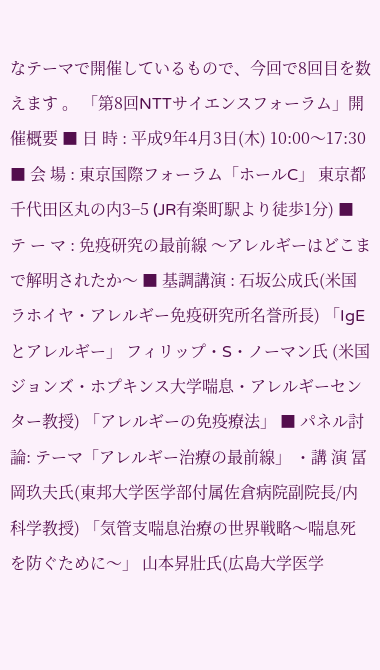なテーマで開催しているもので、今回で8回目を数えます 。 「第8回NTTサイエンスフォーラム」開催概要 ■ 日 時 : 平成9年4月3日(木) 10:00〜17:30 ■ 会 場 : 東京国際フォーラム「ホールC」 東京都千代田区丸の内3−5 (JR有楽町駅より徒歩1分) ■ テ ー マ : 免疫研究の最前線 〜アレルギーはどこまで解明されたか〜 ■ 基調講演 : 石坂公成氏(米国ラホイヤ・アレルギー免疫研究所名誉所長) 「IgEとアレルギー」 フィリップ・S・ノーマン氏 (米国ジョンズ・ホプキンス大学喘息・アレルギーセンター教授) 「アレルギーの免疫療法」 ■ パネル討論: テーマ「アレルギー治療の最前線」 ・講 演 冨岡玖夫氏(東邦大学医学部付属佐倉病院副院長/内科学教授) 「気管支喘息治療の世界戦略〜喘息死を防ぐために〜」 山本昇壯氏(広島大学医学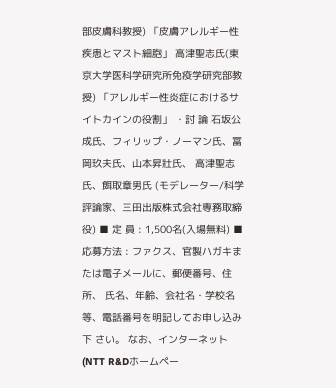部皮膚科教授) 「皮膚アレルギー性疾患とマスト細胞」 高津聖志氏(東京大学医科学研究所免疫学研究部教授) 「アレルギー性炎症におけるサイトカインの役割」 ・討 論 石坂公成氏、フィリップ・ノーマン氏、冨岡玖夫氏、山本昇壯氏、 高津聖志氏、餌取章男氏 (モデレーター/科学評論家、三田出版株式会社専務取締役) ■ 定 員 : 1,500名(入場無料) ■ 応募方法 : ファクス、官製ハガキまたは電子メールに、郵便番号、住所、 氏名、年齢、会社名・学校名等、電話番号を明記してお申し込み下 さい。 なお、インターネット(NTT R&Dホームペー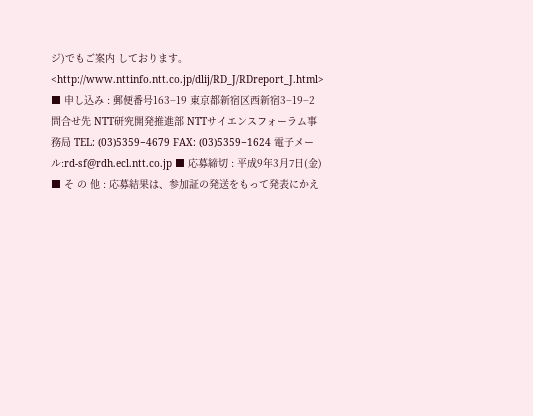ジ)でもご案内 しております。 <http://www.nttinfo.ntt.co.jp/dlij/RD_J/RDreport_J.html> ■ 申し込み : 郵便番号163−19 東京都新宿区西新宿3−19−2 問合せ先 NTT研究開発推進部 NTTサイエンスフォーラム事務局 TEL: (03)5359−4679 FAX: (03)5359−1624 電子メール:rd-sf@rdh.ecl.ntt.co.jp ■ 応募締切 : 平成9年3月7日(金) ■ そ の 他 : 応募結果は、参加証の発送をもって発表にかえ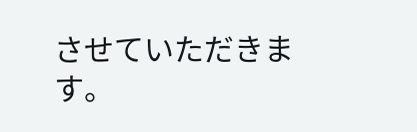させていただきます。